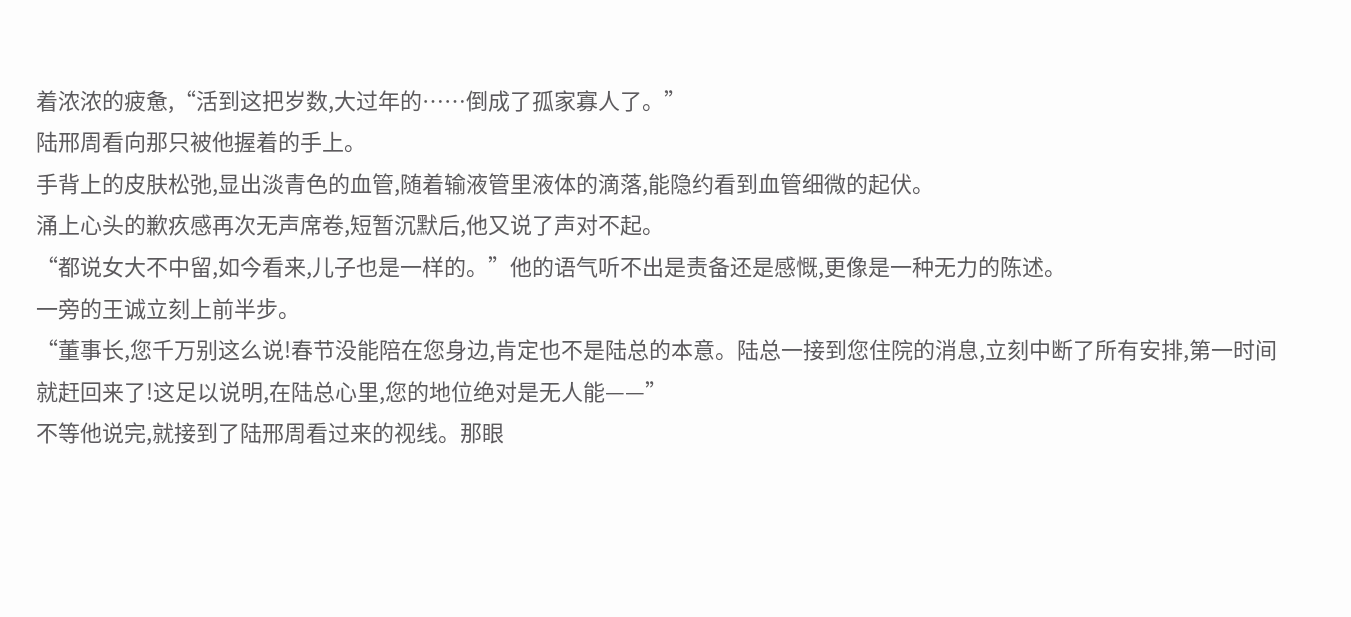着浓浓的疲惫,“活到这把岁数,大过年的……倒成了孤家寡人了。”
陆邢周看向那只被他握着的手上。
手背上的皮肤松弛,显出淡青色的血管,随着输液管里液体的滴落,能隐约看到血管细微的起伏。
涌上心头的歉疚感再次无声席卷,短暂沉默后,他又说了声对不起。
“都说女大不中留,如今看来,儿子也是一样的。”他的语气听不出是责备还是感慨,更像是一种无力的陈述。
一旁的王诚立刻上前半步。
“董事长,您千万别这么说!春节没能陪在您身边,肯定也不是陆总的本意。陆总一接到您住院的消息,立刻中断了所有安排,第一时间就赶回来了!这足以说明,在陆总心里,您的地位绝对是无人能——”
不等他说完,就接到了陆邢周看过来的视线。那眼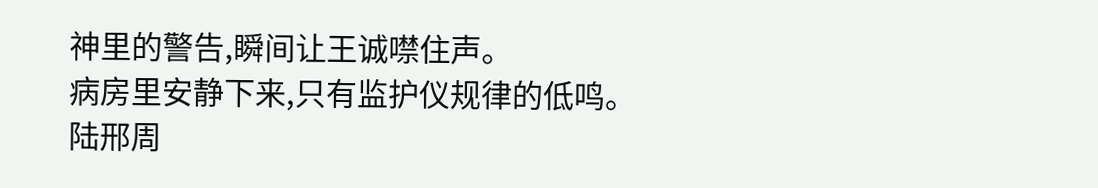神里的警告,瞬间让王诚噤住声。
病房里安静下来,只有监护仪规律的低鸣。
陆邢周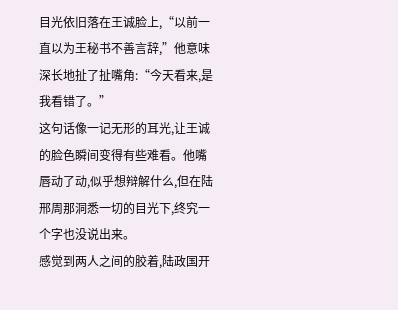目光依旧落在王诚脸上,“以前一直以为王秘书不善言辞,”他意味深长地扯了扯嘴角:“今天看来,是我看错了。”
这句话像一记无形的耳光,让王诚的脸色瞬间变得有些难看。他嘴唇动了动,似乎想辩解什么,但在陆邢周那洞悉一切的目光下,终究一个字也没说出来。
感觉到两人之间的胶着,陆政国开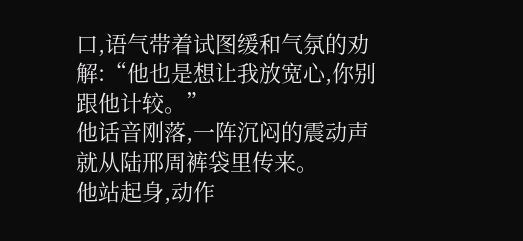口,语气带着试图缓和气氛的劝解:“他也是想让我放宽心,你别跟他计较。”
他话音刚落,一阵沉闷的震动声就从陆邢周裤袋里传来。
他站起身,动作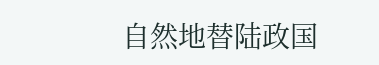自然地替陆政国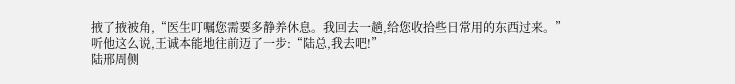掖了掖被角,“医生叮嘱您需要多静养休息。我回去一趟,给您收拾些日常用的东西过来。”
听他这么说,王诚本能地往前迈了一步:“陆总,我去吧!”
陆邢周侧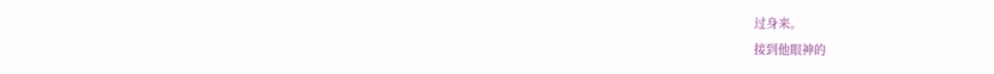过身来。
接到他眼神的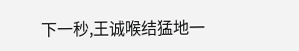下一秒,王诚喉结猛地一